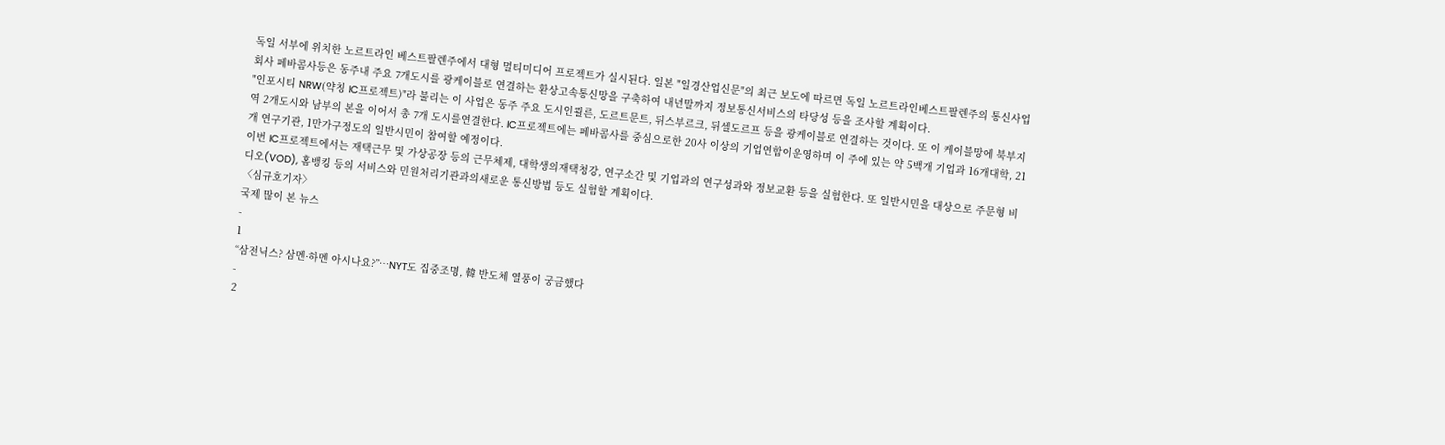독일 서부에 위치한 노르트라인 베스트팔렌주에서 대형 멀티미디어 프로젝트가 실시된다. 일본 "일경산업신문"의 최근 보도에 따르면 독일 노르트라인베스트팔렌주의 통신사업회사 페바콤사등은 동주내 주요 7개도시를 광케이블로 연결하는 환상고속통신망을 구축하여 내년말까지 정보통신서비스의 타당성 등을 조사할 계획이다.
"인포시티 NRW(약칭 IC프로젝트)"라 불리는 이 사업은 동주 주요 도시인쾰른, 도르트문트, 뒤스부르크, 뒤셀도르프 등을 광케이블로 연결하는 것이다. 또 이 케이블망에 북부지역 2개도시와 남부의 본을 이어서 총 7개 도시를연결한다. IC프로젝트에는 페바콤사를 중심으로한 20사 이상의 기업연합이운영하며 이 주에 있는 약 5백개 기업과 16개대학, 21개 연구기관, 1만가구정도의 일반시민이 참여할 예정이다.
이번 IC프로젝트에서는 재택근무 및 가상공장 등의 근무체제, 대학생의재택청강, 연구소간 및 기업과의 연구성과와 정보교환 등을 실험한다. 또 일반시민을 대상으로 주문형 비디오(VOD), 홈뱅킹 등의 서비스와 민원처리기관과의새로운 통신방법 등도 실험할 계획이다.
〈심규호기자〉
국제 많이 본 뉴스
-
1
“삼전닉스? 삼멘·하멘 아시나요?”…NYT도 집중조명, 韓 반도체 열풍이 궁금했다
-
2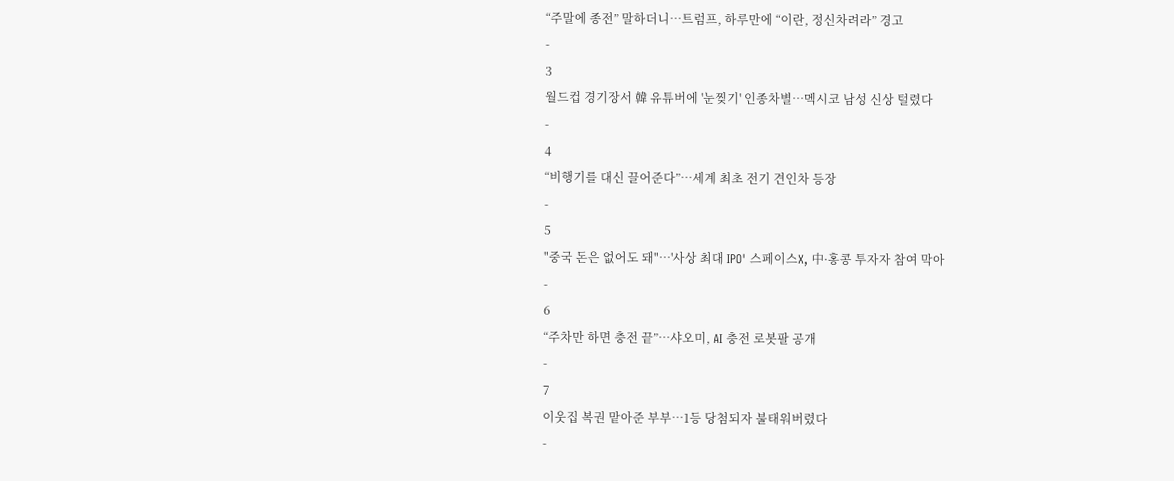“주말에 종전” 말하더니…트럼프, 하루만에 “이란, 정신차려라” 경고
-
3
월드컵 경기장서 韓 유튜버에 '눈찢기' 인종차별…멕시코 남성 신상 털렸다
-
4
“비행기를 대신 끌어준다”…세계 최초 전기 견인차 등장
-
5
"중국 돈은 없어도 돼"…'사상 최대 IPO' 스페이스X, 中·홍콩 투자자 참여 막아
-
6
“주차만 하면 충전 끝”…샤오미, AI 충전 로봇팔 공개
-
7
이웃집 복권 맡아준 부부…1등 당첨되자 불태워버렸다
-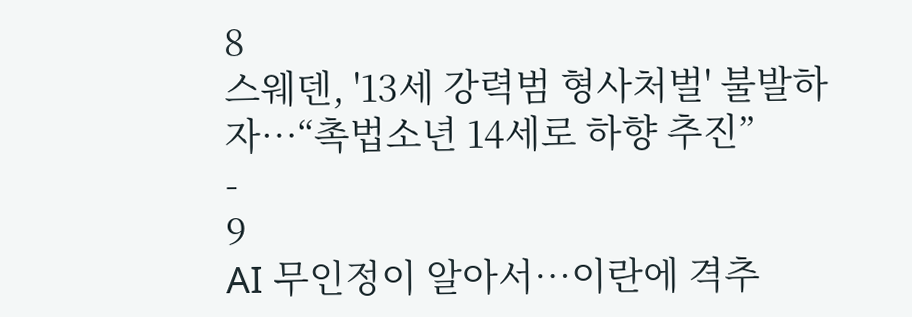8
스웨덴, '13세 강력범 형사처벌' 불발하자…“촉법소년 14세로 하향 추진”
-
9
AI 무인정이 알아서…이란에 격추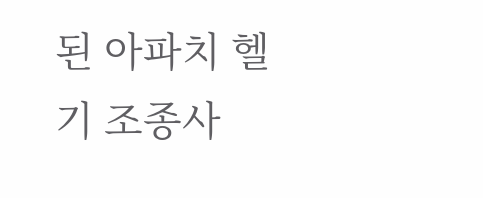된 아파치 헬기 조종사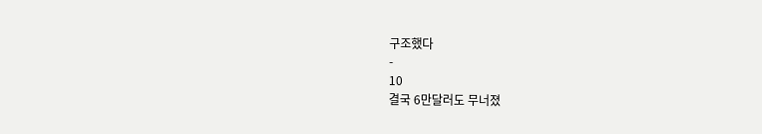구조했다
-
10
결국 6만달러도 무너졌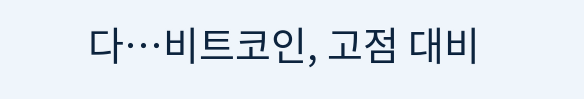다…비트코인, 고점 대비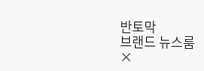반토막
브랜드 뉴스룸
×